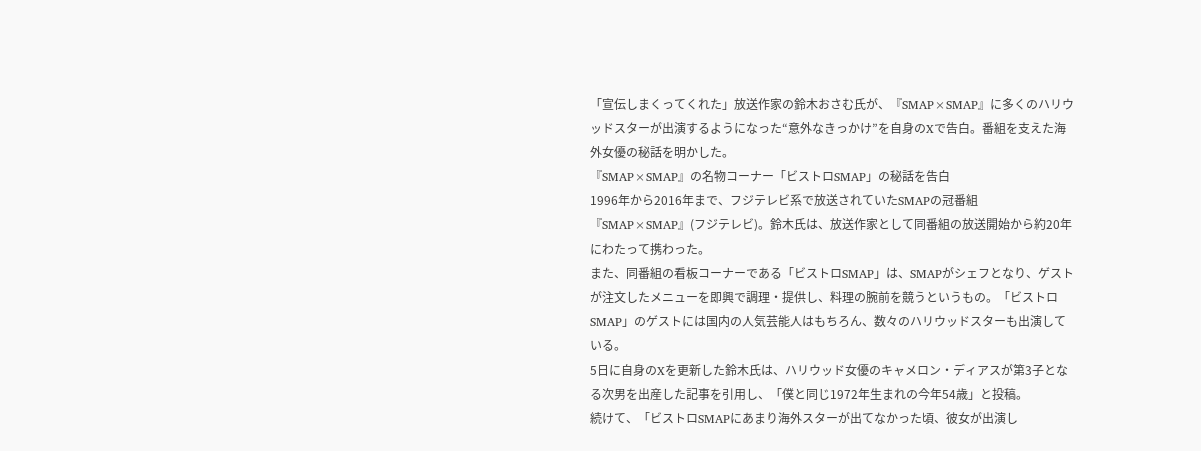「宣伝しまくってくれた」放送作家の鈴木おさむ氏が、『SMAP×SMAP』に多くのハリウッドスターが出演するようになった“意外なきっかけ”を自身のXで告白。番組を支えた海外女優の秘話を明かした。
『SMAP×SMAP』の名物コーナー「ビストロSMAP」の秘話を告白
1996年から2016年まで、フジテレビ系で放送されていたSMAPの冠番組『SMAP×SMAP』(フジテレビ)。鈴木氏は、放送作家として同番組の放送開始から約20年にわたって携わった。
また、同番組の看板コーナーである「ビストロSMAP」は、SMAPがシェフとなり、ゲストが注文したメニューを即興で調理・提供し、料理の腕前を競うというもの。「ビストロSMAP」のゲストには国内の人気芸能人はもちろん、数々のハリウッドスターも出演している。
5日に自身のXを更新した鈴木氏は、ハリウッド女優のキャメロン・ディアスが第3子となる次男を出産した記事を引用し、「僕と同じ1972年生まれの今年54歳」と投稿。
続けて、「ビストロSMAPにあまり海外スターが出てなかった頃、彼女が出演し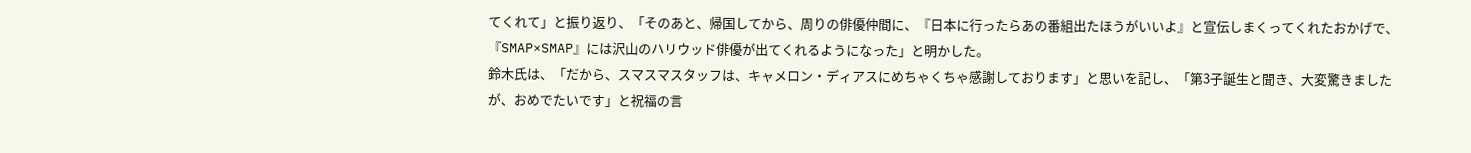てくれて」と振り返り、「そのあと、帰国してから、周りの俳優仲間に、『日本に行ったらあの番組出たほうがいいよ』と宣伝しまくってくれたおかげで、『SMAP×SMAP』には沢山のハリウッド俳優が出てくれるようになった」と明かした。
鈴木氏は、「だから、スマスマスタッフは、キャメロン・ディアスにめちゃくちゃ感謝しております」と思いを記し、「第3子誕生と聞き、大変驚きましたが、おめでたいです」と祝福の言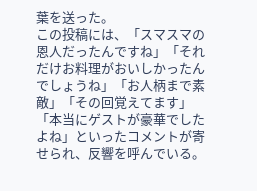葉を送った。
この投稿には、「スマスマの恩人だったんですね」「それだけお料理がおいしかったんでしょうね」「お人柄まで素敵」「その回覚えてます」「本当にゲストが豪華でしたよね」といったコメントが寄せられ、反響を呼んでいる。